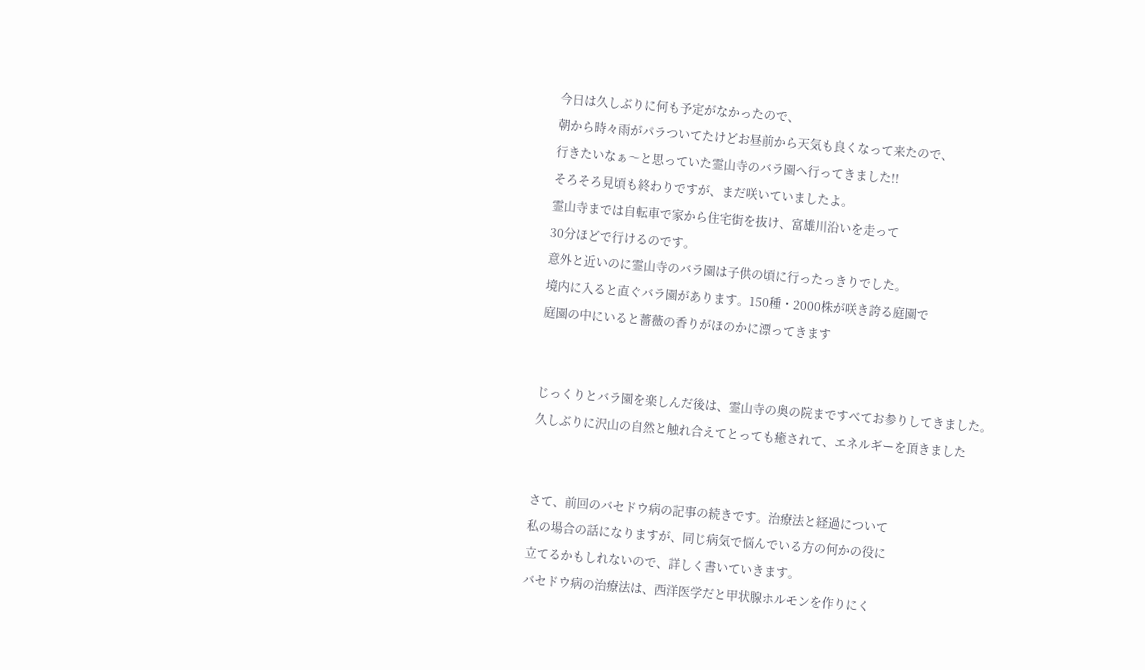今日は久しぶりに何も予定がなかったので、
朝から時々雨がパラついてたけどお昼前から天気も良くなって来たので、
行きたいなぁ〜と思っていた霊山寺のバラ園へ行ってきました!!
そろそろ見頃も終わりですが、まだ咲いていましたよ。
霊山寺までは自転車で家から住宅街を抜け、富雄川沿いを走って
30分ほどで行けるのです。
意外と近いのに霊山寺のバラ園は子供の頃に行ったっきりでした。
境内に入ると直ぐバラ園があります。150種・2000株が咲き誇る庭園で
庭園の中にいると薔薇の香りがほのかに漂ってきます


じっくりとバラ園を楽しんだ後は、霊山寺の奥の院まですべてお参りしてきました。
久しぶりに沢山の自然と触れ合えてとっても癒されて、エネルギーを頂きました


さて、前回のバセドウ病の記事の続きです。治療法と経過について
私の場合の話になりますが、同じ病気で悩んでいる方の何かの役に
立てるかもしれないので、詳しく書いていきます。
バセドウ病の治療法は、西洋医学だと甲状腺ホルモンを作りにく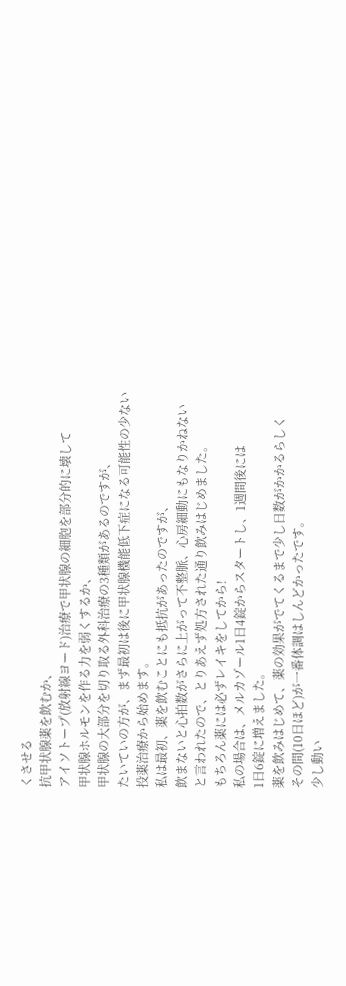くさせる
抗甲状腺薬を飲むか、
アイソトープ(放射線ヨード)治療で甲状腺の細胞を部分的に壊して
甲状腺ホルモンを作る力を弱くするか、
甲状腺の大部分を切り取る外科治療の3種類があるのですが、
たいていの方が、まず最初は後に甲状腺機能低下症になる可能性の少ない
投薬治療から始めます。
私は最初、薬を飲むことにも抵抗があったのですが、
飲まないと心拍数がさらに上がって不整脈、心房細動にもなりかねない
と言われたので、とりあえず処方された通り飲みはじめました。
もちろん薬には必ずレイキをしてから!
私の場合は、メルカゾール1日4錠からスタートし、1週間後には
1日6錠に増えました。
薬を飲みはじめて、薬の効果がでてくるまで少し日数がかかるらしく
その間(10日ほど)が一番体調はしんどかったです。
少し動い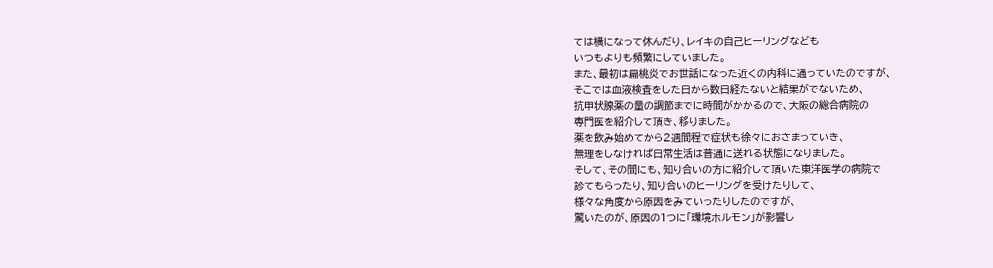ては横になって休んだり、レイキの自己ヒーリングなども
いつもよりも頻繁にしていました。
また、最初は扁桃炎でお世話になった近くの内科に通っていたのですが、
そこでは血液検査をした日から数日経たないと結果がでないため、
抗甲状腺薬の量の調節までに時間がかかるので、大阪の総合病院の
専門医を紹介して頂き、移りました。
薬を飲み始めてから2週間程で症状も徐々におさまっていき、
無理をしなければ日常生活は普通に送れる状態になりました。
そして、その間にも、知り合いの方に紹介して頂いた東洋医学の病院で
診てもらったり、知り合いのヒーリングを受けたりして、
様々な角度から原因をみていったりしたのですが、
驚いたのが、原因の1つに「環境ホルモン」が影響し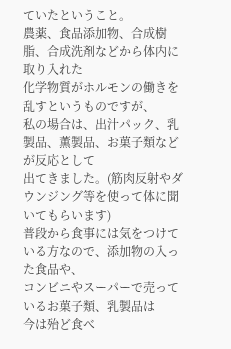ていたということ。
農薬、食品添加物、合成樹脂、合成洗剤などから体内に取り入れた
化学物質がホルモンの働きを乱すというものですが、
私の場合は、出汁パック、乳製品、薫製品、お菓子類などが反応として
出てきました。(筋肉反射やダウンジング等を使って体に聞いてもらいます)
普段から食事には気をつけている方なので、添加物の入った食品や、
コンビニやスーパーで売っているお菓子類、乳製品は
今は殆ど食べ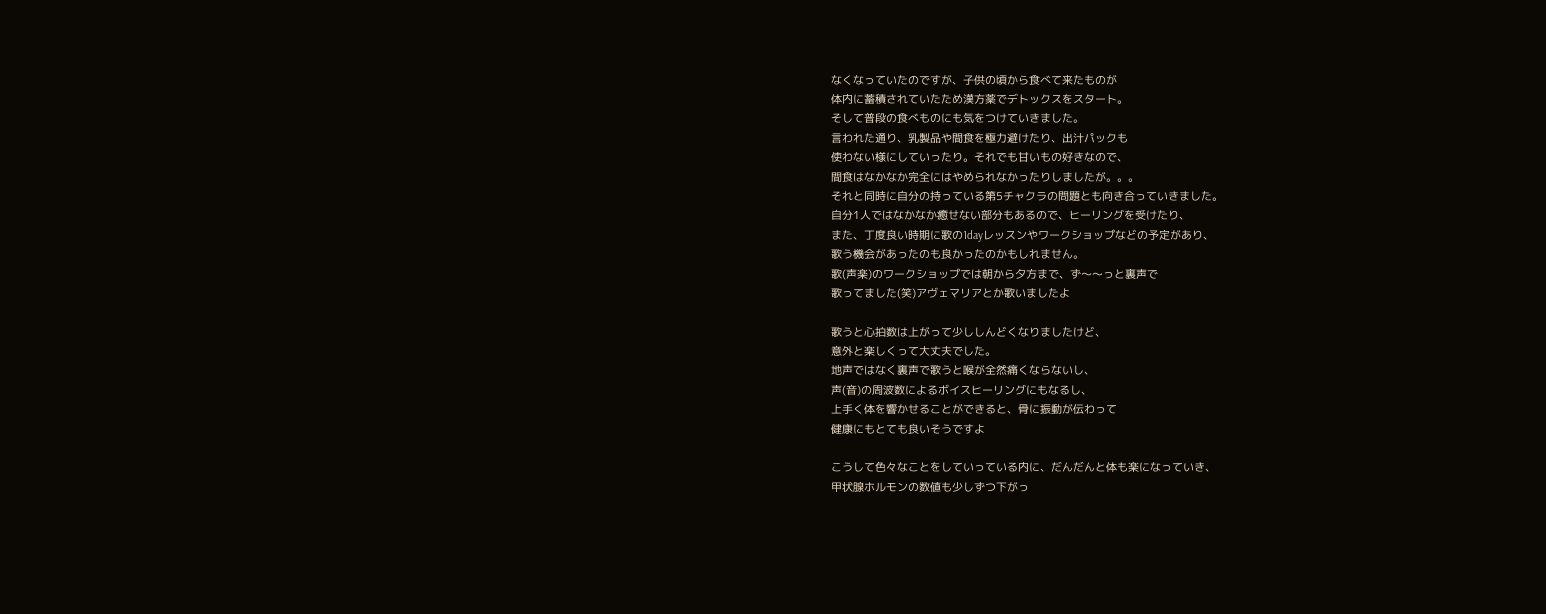なくなっていたのですが、子供の頃から食べて来たものが
体内に蓄積されていたため漢方薬でデトックスをスタート。
そして普段の食べものにも気をつけていきました。
言われた通り、乳製品や間食を極力避けたり、出汁パックも
使わない様にしていったり。それでも甘いもの好きなので、
間食はなかなか完全にはやめられなかったりしましたが。。。
それと同時に自分の持っている第5チャクラの問題とも向き合っていきました。
自分1人ではなかなか癒せない部分もあるので、ヒーリングを受けたり、
また、丁度良い時期に歌の1dayレッスンやワークショップなどの予定があり、
歌う機会があったのも良かったのかもしれません。
歌(声楽)のワークショップでは朝から夕方まで、ず〜〜っと裏声で
歌ってました(笑)アヴェマリアとか歌いましたよ

歌うと心拍数は上がって少ししんどくなりましたけど、
意外と楽しくって大丈夫でした。
地声ではなく裏声で歌うと喉が全然痛くならないし、
声(音)の周波数によるボイスヒーリングにもなるし、
上手く体を響かせることができると、骨に振動が伝わって
健康にもとても良いそうですよ

こうして色々なことをしていっている内に、だんだんと体も楽になっていき、
甲状腺ホルモンの数値も少しずつ下がっ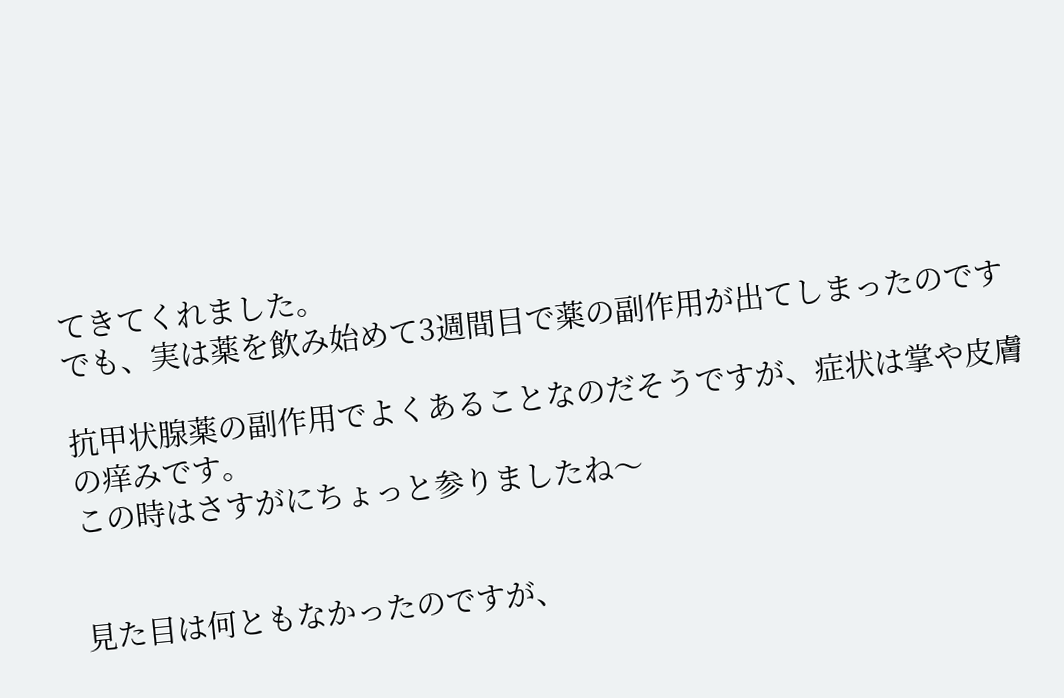てきてくれました。
でも、実は薬を飲み始めて3週間目で薬の副作用が出てしまったのです

抗甲状腺薬の副作用でよくあることなのだそうですが、症状は掌や皮膚の痒みです。
この時はさすがにちょっと参りましたね〜


見た目は何ともなかったのですが、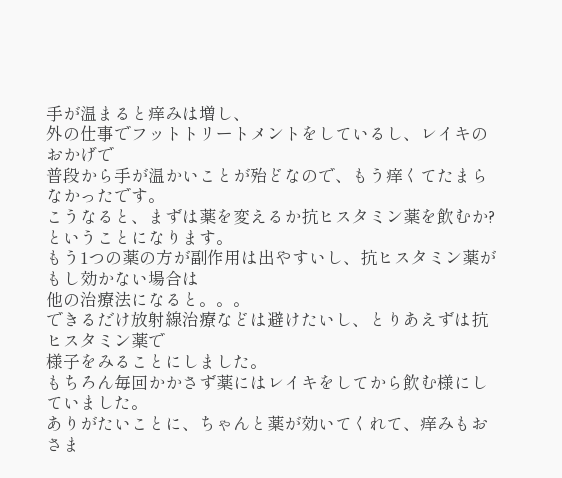手が温まると痒みは増し、
外の仕事でフットトリートメントをしているし、レイキのおかげで
普段から手が温かいことが殆どなので、もう痒くてたまらなかったです。
こうなると、まずは薬を変えるか抗ヒスタミン薬を飲むか?
ということになります。
もう1つの薬の方が副作用は出やすいし、抗ヒスタミン薬がもし効かない場合は
他の治療法になると。。。
できるだけ放射線治療などは避けたいし、とりあえずは抗ヒスタミン薬で
様子をみることにしました。
もちろん毎回かかさず薬にはレイキをしてから飲む様にしていました。
ありがたいことに、ちゃんと薬が効いてくれて、痒みもおさま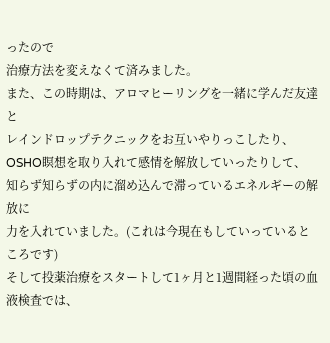ったので
治療方法を変えなくて済みました。
また、この時期は、アロマヒーリングを一緒に学んだ友達と
レインドロップテクニックをお互いやりっこしたり、
OSHO瞑想を取り入れて感情を解放していったりして、
知らず知らずの内に溜め込んで滞っているエネルギーの解放に
力を入れていました。(これは今現在もしていっているところです)
そして投薬治療をスタートして1ヶ月と1週間経った頃の血液検査では、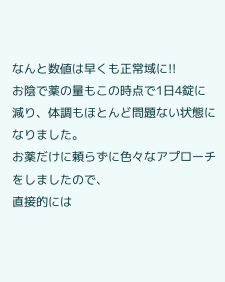なんと数値は早くも正常域に!!
お陰で薬の量もこの時点で1日4錠に減り、体調もほとんど問題ない状態になりました。
お薬だけに頼らずに色々なアプローチをしましたので、
直接的には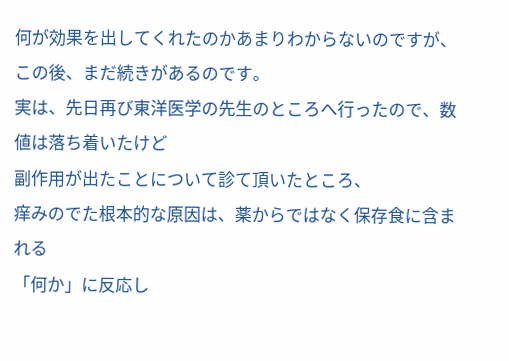何が効果を出してくれたのかあまりわからないのですが、
この後、まだ続きがあるのです。
実は、先日再び東洋医学の先生のところへ行ったので、数値は落ち着いたけど
副作用が出たことについて診て頂いたところ、
痒みのでた根本的な原因は、薬からではなく保存食に含まれる
「何か」に反応し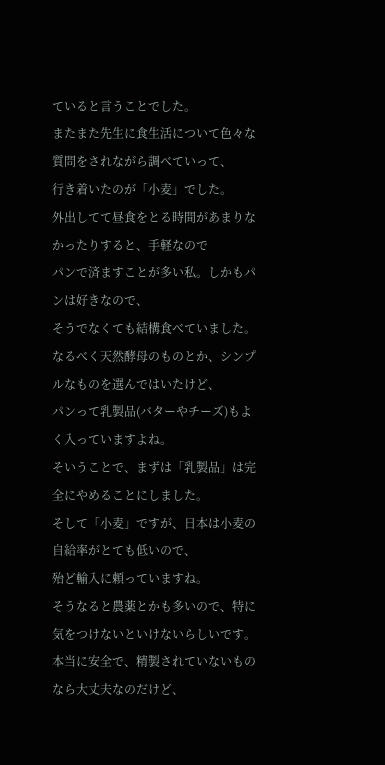ていると言うことでした。
またまた先生に食生活について色々な質問をされながら調べていって、
行き着いたのが「小麦」でした。
外出してて昼食をとる時間があまりなかったりすると、手軽なので
パンで済ますことが多い私。しかもパンは好きなので、
そうでなくても結構食べていました。
なるべく天然酵母のものとか、シンプルなものを選んではいたけど、
パンって乳製品(バターやチーズ)もよく入っていますよね。
そいうことで、まずは「乳製品」は完全にやめることにしました。
そして「小麦」ですが、日本は小麦の自給率がとても低いので、
殆ど輸入に頼っていますね。
そうなると農薬とかも多いので、特に気をつけないといけないらしいです。
本当に安全で、精製されていないものなら大丈夫なのだけど、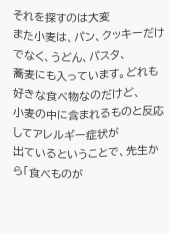それを探すのは大変
また小麦は、パン、クッキーだけでなく、うどん、パスタ、
蕎麦にも入っています。どれも好きな食べ物なのだけど、
小麦の中に含まれるものと反応してアレルギー症状が
出ているということで、先生から「食べものが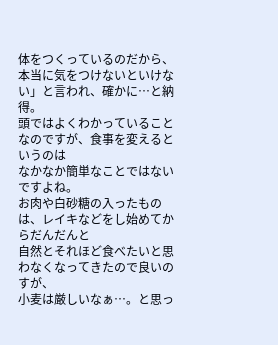体をつくっているのだから、
本当に気をつけないといけない」と言われ、確かに…と納得。
頭ではよくわかっていることなのですが、食事を変えるというのは
なかなか簡単なことではないですよね。
お肉や白砂糖の入ったものは、レイキなどをし始めてからだんだんと
自然とそれほど食べたいと思わなくなってきたので良いのすが、
小麦は厳しいなぁ…。と思っ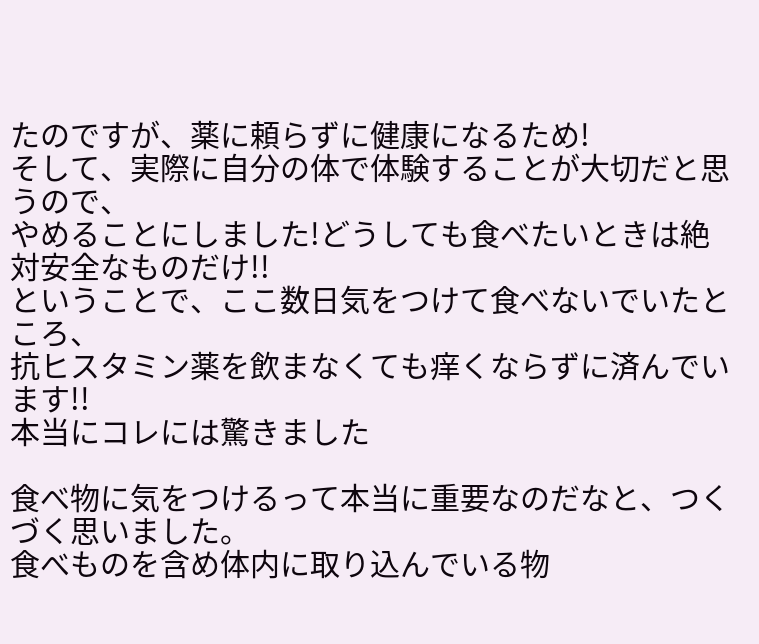たのですが、薬に頼らずに健康になるため!
そして、実際に自分の体で体験することが大切だと思うので、
やめることにしました!どうしても食べたいときは絶対安全なものだけ!!
ということで、ここ数日気をつけて食べないでいたところ、
抗ヒスタミン薬を飲まなくても痒くならずに済んでいます!!
本当にコレには驚きました

食べ物に気をつけるって本当に重要なのだなと、つくづく思いました。
食べものを含め体内に取り込んでいる物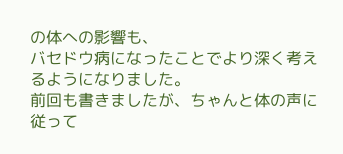の体への影響も、
バセドウ病になったことでより深く考えるようになりました。
前回も書きましたが、ちゃんと体の声に従って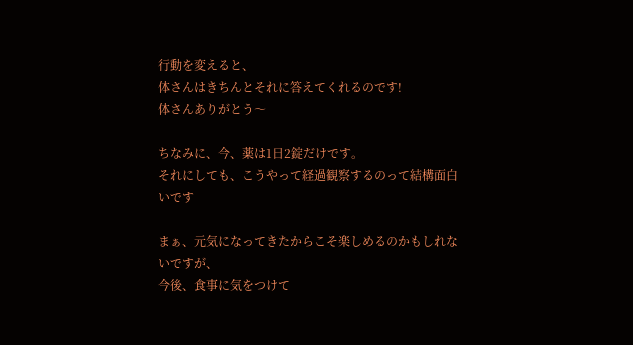行動を変えると、
体さんはきちんとそれに答えてくれるのです!
体さんありがとう〜

ちなみに、今、薬は1日2錠だけです。
それにしても、こうやって経過観察するのって結構面白いです

まぁ、元気になってきたからこそ楽しめるのかもしれないですが、
今後、食事に気をつけて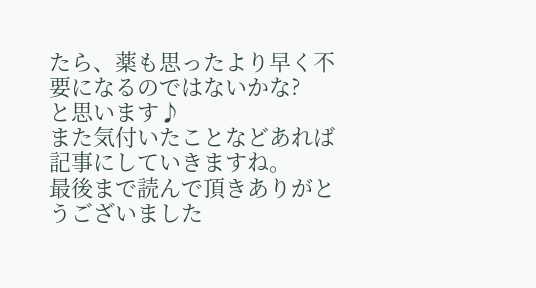たら、薬も思ったより早く不要になるのではないかな?
と思います♪
また気付いたことなどあれば記事にしていきますね。
最後まで読んで頂きありがとうございました